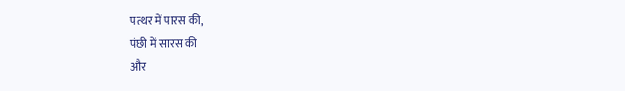पत्थर में पारस की,
पंछी में सारस की
और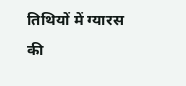तिथियों में ग्यारस की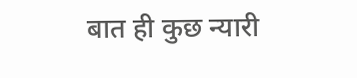बात ही कुछ न्यारी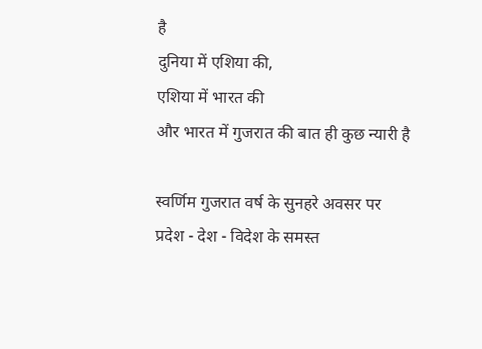है
दुनिया में एशिया की,
एशिया में भारत की
और भारत में गुजरात की बात ही कुछ न्यारी है

स्वर्णिम गुजरात वर्ष के सुनहरे अवसर पर
प्रदेश - देश - विदेश के समस्त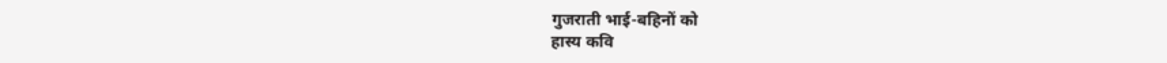गुजराती भाई-बहिनों को
हास्य कवि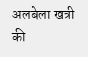अलबेला खत्री की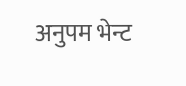अनुपम भेन्ट